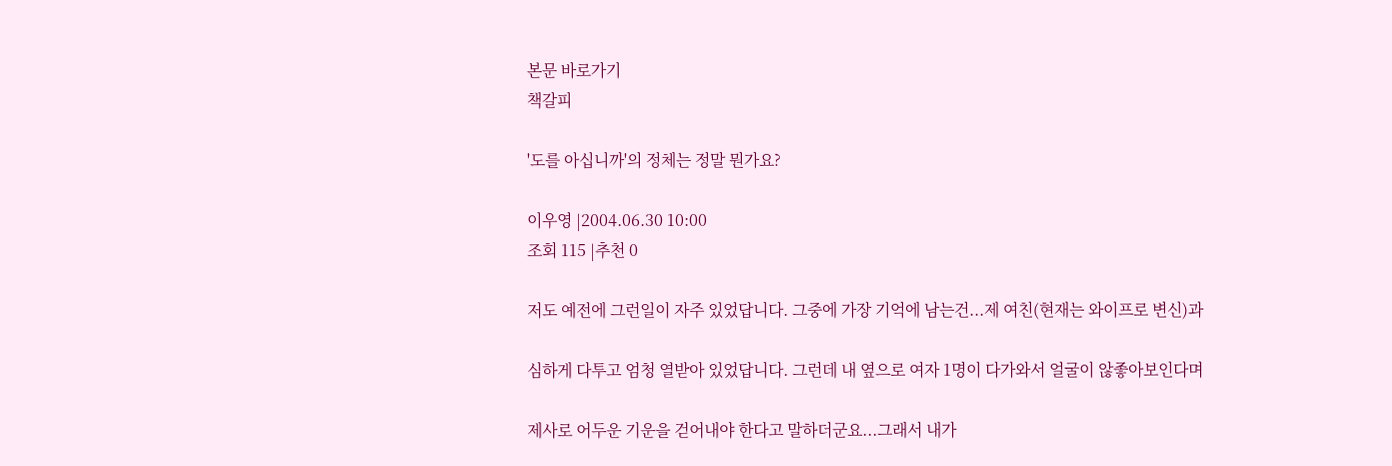본문 바로가기
책갈피

'도를 아십니까'의 정체는 정말 뭔가요?

이우영 |2004.06.30 10:00
조회 115 |추천 0

저도 예전에 그런일이 자주 있었답니다. 그중에 가장 기억에 남는건...제 여친(현재는 와이프로 변신)과

심하게 다투고 엄청 열받아 있었답니다. 그런데 내 옆으로 여자 1명이 다가와서 얼굴이 않좋아보인다며

제사로 어두운 기운을 걷어내야 한다고 말하더군요...그래서 내가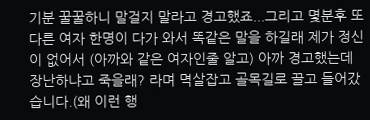기분 꿀꿀하니 말걸지 말라고 경고했죠...그리고 몇분후 또다른 여자 한명이 다가 와서 똑같은 말을 하길래 제가 정신이 없어서 (아까와 같은 여자인줄 알고) 아까 경고했는데 장난하냐고 죽을래? 라며 멱살잡고 골목길로 끌고 들어갔습니다.(왜 이런 행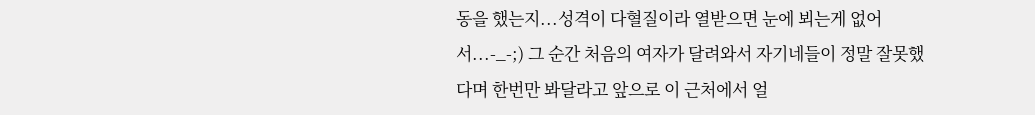동을 했는지...성격이 다혈질이라 열받으면 눈에 뵈는게 없어서...-_-;) 그 순간 처음의 여자가 달려와서 자기네들이 정말 잘못했다며 한번만 봐달라고 앞으로 이 근처에서 얼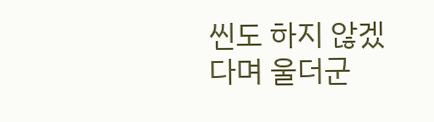씬도 하지 않겠다며 울더군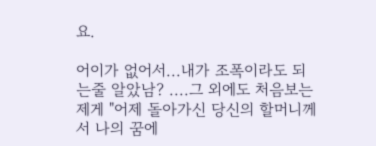요.

어이가 없어서...내가 조폭이라도 되는줄 알았남? ....그 외에도 처음보는 제게 "어제 돌아가신 당신의 할머니께서 나의 꿈에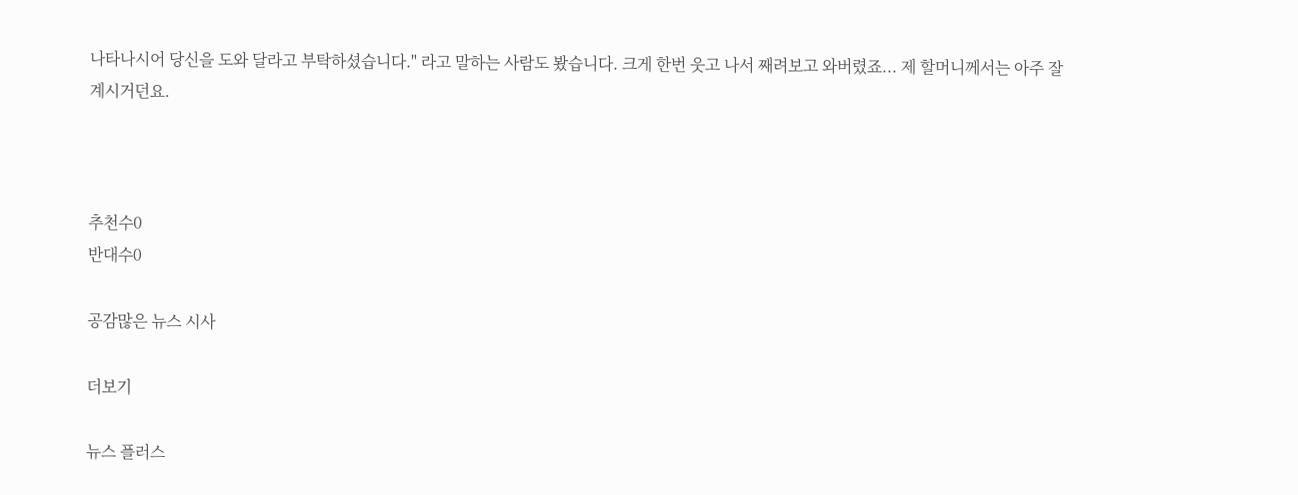나타나시어 당신을 도와 달라고 부탁하셨습니다." 라고 말하는 사람도 봤습니다. 크게 한번 웃고 나서 째려보고 와버렸죠... 제 할머니께서는 아주 잘 계시거던요.



추천수0
반대수0

공감많은 뉴스 시사

더보기

뉴스 플러스